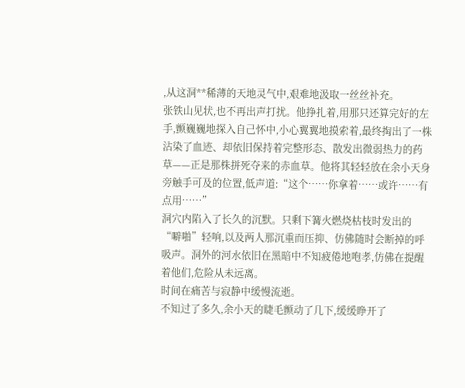,从这洞**稀薄的天地灵气中,艰难地汲取一丝丝补充。
张铁山见状,也不再出声打扰。他挣扎着,用那只还算完好的左手,颤巍巍地探入自己怀中,小心翼翼地摸索着,最终掏出了一株沾染了血迹、却依旧保持着完整形态、散发出微弱热力的药草——正是那株拼死夺来的赤血草。他将其轻轻放在余小天身旁触手可及的位置,低声道:“这个……你拿着……或许……有点用……”
洞穴内陷入了长久的沉默。只剩下篝火燃烧枯枝时发出的“噼啪”轻响,以及两人那沉重而压抑、仿佛随时会断掉的呼吸声。洞外的河水依旧在黑暗中不知疲倦地咆孝,仿佛在提醒着他们,危险从未远离。
时间在痛苦与寂静中缓慢流逝。
不知过了多久,余小天的睫毛颤动了几下,缓缓睁开了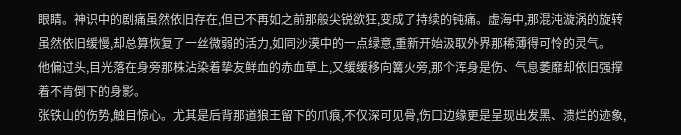眼睛。神识中的剧痛虽然依旧存在,但已不再如之前那般尖锐欲狂,变成了持续的钝痛。虚海中,那混沌漩涡的旋转虽然依旧缓慢,却总算恢复了一丝微弱的活力,如同沙漠中的一点绿意,重新开始汲取外界那稀薄得可怜的灵气。
他偏过头,目光落在身旁那株沾染着挚友鲜血的赤血草上,又缓缓移向篝火旁,那个浑身是伤、气息萎靡却依旧强撑着不肯倒下的身影。
张铁山的伤势,触目惊心。尤其是后背那道狼王留下的爪痕,不仅深可见骨,伤口边缘更是呈现出发黑、溃烂的迹象,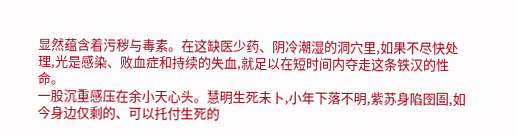显然蕴含着污秽与毒素。在这缺医少药、阴冷潮湿的洞穴里,如果不尽快处理,光是感染、败血症和持续的失血,就足以在短时间内夺走这条铁汉的性命。
一股沉重感压在余小天心头。慧明生死未卜,小年下落不明,紫苏身陷囹圄,如今身边仅剩的、可以托付生死的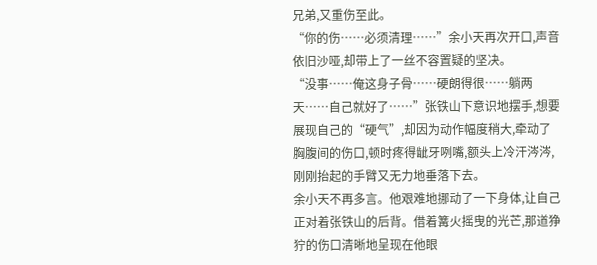兄弟,又重伤至此。
“你的伤……必须清理……”余小天再次开口,声音依旧沙哑,却带上了一丝不容置疑的坚决。
“没事……俺这身子骨……硬朗得很……躺两天……自己就好了……”张铁山下意识地摆手,想要展现自己的“硬气”,却因为动作幅度稍大,牵动了胸腹间的伤口,顿时疼得龇牙咧嘴,额头上冷汗涔涔,刚刚抬起的手臂又无力地垂落下去。
余小天不再多言。他艰难地挪动了一下身体,让自己正对着张铁山的后背。借着篝火摇曳的光芒,那道狰狞的伤口清晰地呈现在他眼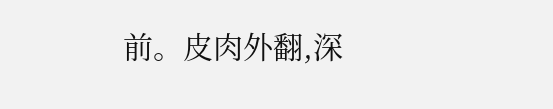前。皮肉外翻,深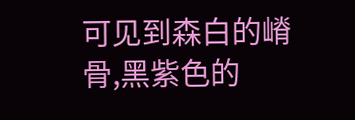可见到森白的嵴骨,黑紫色的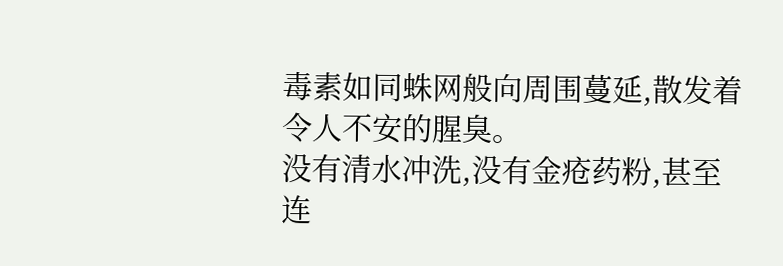毒素如同蛛网般向周围蔓延,散发着令人不安的腥臭。
没有清水冲洗,没有金疮药粉,甚至连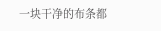一块干净的布条都